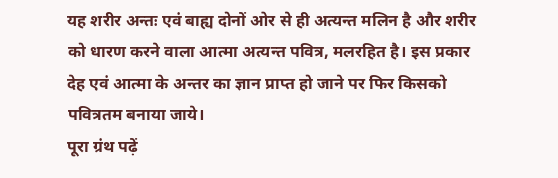यह शरीर अन्तः एवं बाह्य दोनों ओर से ही अत्यन्त मलिन है और शरीर को धारण करने वाला आत्मा अत्यन्त पवित्र, मलरहित है। इस प्रकार देह एवं आत्मा के अन्तर का ज्ञान प्राप्त हो जाने पर फिर किसको पवित्रतम बनाया जाये।
पूरा ग्रंथ पढ़ें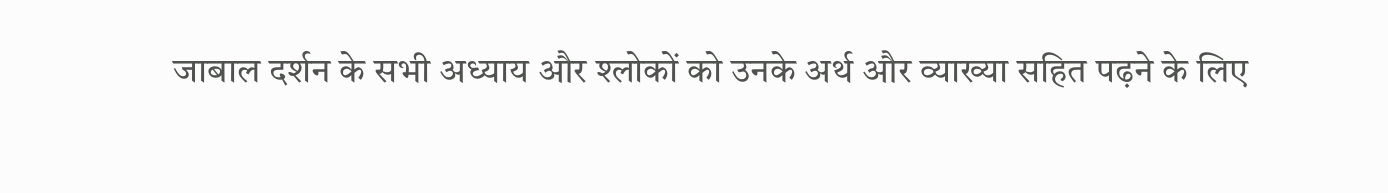जाबाल दर्शन के सभी अध्याय और श्लोकों को उनके अर्थ और व्याख्या सहित पढ़ने के लिए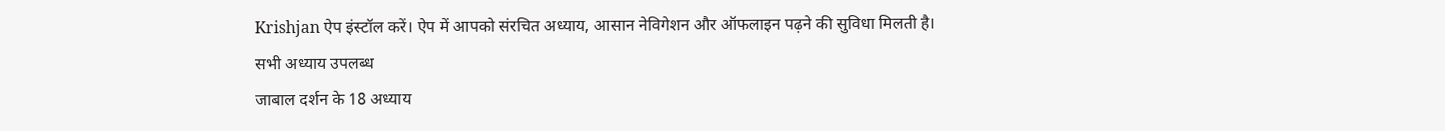Krishjan ऐप इंस्टॉल करें। ऐप में आपको संरचित अध्याय, आसान नेविगेशन और ऑफलाइन पढ़ने की सुविधा मिलती है।
सभी अध्याय उपलब्ध
जाबाल दर्शन के 18 अध्याय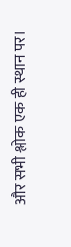और सभी श्लोक एक ही स्थान पर।